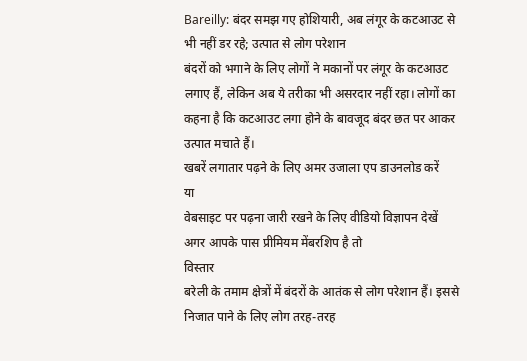Bareilly: बंदर समझ गए होशियारी, अब लंगूर के कटआउट से भी नहीं डर रहे; उत्पात से लोग परेशान
बंदरों को भगाने के लिए लोगों ने मकानों पर लंगूर के कटआउट लगाए हैं, लेकिन अब ये तरीका भी असरदार नहीं रहा। लोगों का कहना है कि कटआउट लगा होने के बावजूद बंदर छत पर आकर उत्पात मचाते हैं।
खबरें लगातार पढ़ने के लिए अमर उजाला एप डाउनलोड करें
या
वेबसाइट पर पढ़ना जारी रखने के लिए वीडियो विज्ञापन देखें
अगर आपके पास प्रीमियम मेंबरशिप है तो
विस्तार
बरेली के तमाम क्षेत्रों में बंदरों के आतंक से लोग परेशान हैं। इससे निजात पाने के लिए लोग तरह-तरह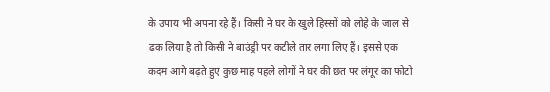के उपाय भी अपना रहे हैं। किसी ने घर के खुले हिस्सों को लोहे के जाल से ढक लिया है तो किसी ने बाउंड्री पर कटीले तार लगा लिए हैं। इससे एक कदम आगे बढ़ते हुए कुछ माह पहले लोगों ने घर की छत पर लंगूर का फोटो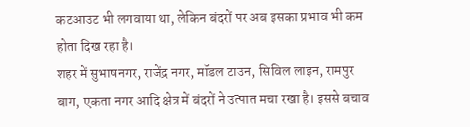कटआउट भी लगवाया था, लेकिन बंदरों पर अब इसका प्रभाव भी कम होता दिख रहा है।
शहर में सुभाषनगर, राजेंद्र नगर, मॉडल टाउन, सिविल लाइन, रामपुर बाग, एकता नगर आदि क्षेत्र में बंदरों ने उत्पात मचा रखा है। इससे बचाव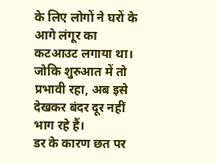के लिए लोगों ने घरों के आगे लंगूर का कटआउट लगाया था। जोकि शुरुआत में तो प्रभावी रहा, अब इसे देखकर बंदर दूर नहीं भाग रहे हैं।
डर के कारण छत पर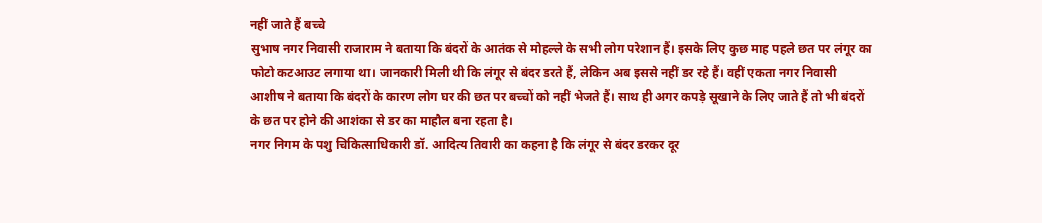नहीं जाते हैं बच्चे
सुभाष नगर निवासी राजाराम ने बताया कि बंदरों के आतंक से मोहल्ले के सभी लोग परेशान हैं। इसके लिए कुछ माह पहले छत पर लंगूर का फोटो कटआउट लगाया था। जानकारी मिली थी कि लंगूर से बंदर डरते हैं, लेकिन अब इससे नहीं डर रहे हैं। वहीं एकता नगर निवासी आशीष ने बताया कि बंदरों के कारण लोग घर की छत पर बच्चों को नहीं भेजते हैं। साथ ही अगर कपड़े सूखाने के लिए जाते हैं तो भी बंदरों के छत पर होने की आशंका से डर का माहौल बना रहता है।
नगर निगम के पशु चिकित्साधिकारी डॉ. आदित्य तिवारी का कहना है कि लंगूर से बंदर डरकर दूर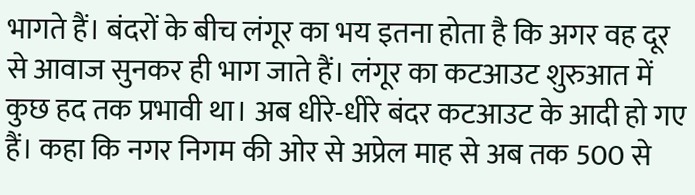भागते हैं। बंदरों के बीच लंगूर का भय इतना होता है कि अगर वह दूर से आवाज सुनकर ही भाग जाते हैं। लंगूर का कटआउट शुरुआत में कुछ हद तक प्रभावी था। अब धीरे-धीरे बंदर कटआउट के आदी हो गए हैं। कहा कि नगर निगम की ओर से अप्रेल माह से अब तक 500 से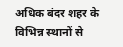अधिक बंदर शहर के विभिन्न स्थानों से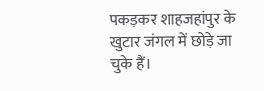पकड़कर शाहजहांपुर के खुटार जंगल में छोड़े जा चुके हैं।